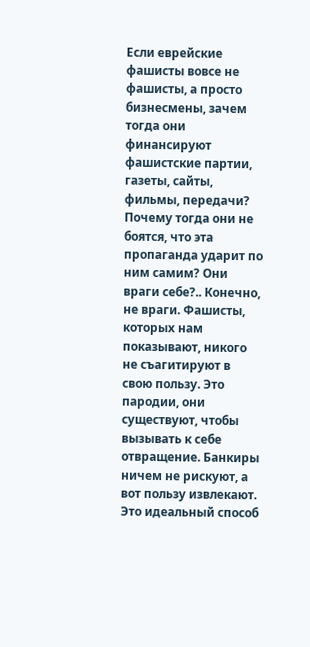Если еврейские фашисты вовсе не фашисты, а просто бизнесмены, зачем тогда они финансируют фашистские партии, газеты, сайты, фильмы, передачи? Почему тогда они не боятся, что эта пропаганда ударит по ним самим? Они враги себе?.. Конечно, не враги. Фашисты, которых нам показывают, никого не съагитируют в свою пользу. Это пародии, они существуют, чтобы вызывать к себе отвращение. Банкиры ничем не рискуют, а вот пользу извлекают. Это идеальный способ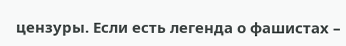цензуры. Если есть легенда о фашистах –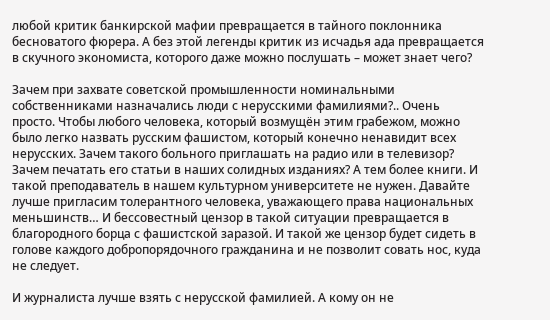любой критик банкирской мафии превращается в тайного поклонника бесноватого фюрера. А без этой легенды критик из исчадья ада превращается в скучного экономиста, которого даже можно послушать – может знает чего?

Зачем при захвате советской промышленности номинальными собственниками назначались люди с нерусскими фамилиями?.. Очень просто. Чтобы любого человека, который возмущён этим грабежом, можно было легко назвать русским фашистом, который конечно ненавидит всех нерусских. Зачем такого больного приглашать на радио или в телевизор? Зачем печатать его статьи в наших солидных изданиях? А тем более книги. И такой преподаватель в нашем культурном университете не нужен. Давайте лучше пригласим толерантного человека, уважающего права национальных меньшинств… И бессовестный цензор в такой ситуации превращается в благородного борца с фашистской заразой. И такой же цензор будет сидеть в голове каждого добропорядочного гражданина и не позволит совать нос, куда не следует.

И журналиста лучше взять с нерусской фамилией. А кому он не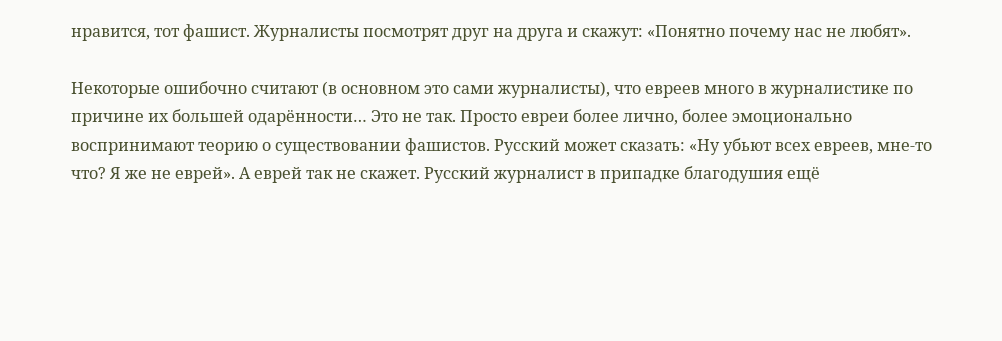нравится, тот фашист. Журналисты посмотрят друг на друга и скажут: «Понятно почему нас не любят».

Некоторые ошибочно считают (в основном это сами журналисты), что евреев много в журналистике по причине их большей одарённости… Это не так. Просто евреи более лично, более эмоционально воспринимают теорию о существовании фашистов. Русский может сказать: «Ну убьют всех евреев, мне-то что? Я же не еврей». А еврей так не скажет. Русский журналист в припадке благодушия ещё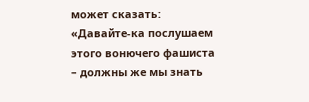может сказать: «Давайте-ка послушаем этого вонючего фашиста – должны же мы знать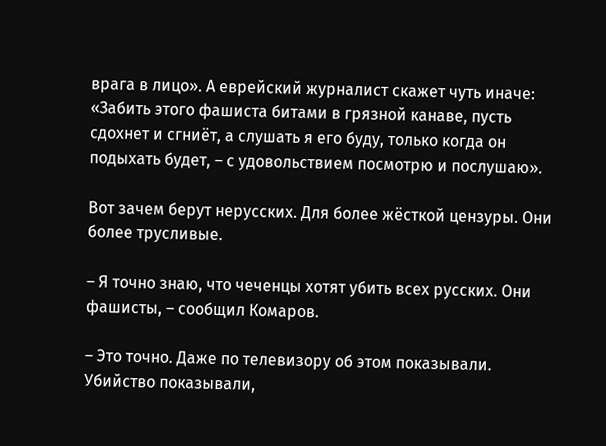врага в лицо». А еврейский журналист скажет чуть иначе: «Забить этого фашиста битами в грязной канаве, пусть сдохнет и сгниёт, а слушать я его буду, только когда он подыхать будет, – с удовольствием посмотрю и послушаю».

Вот зачем берут нерусских. Для более жёсткой цензуры. Они более трусливые.

– Я точно знаю, что чеченцы хотят убить всех русских. Они фашисты, – сообщил Комаров.

– Это точно. Даже по телевизору об этом показывали. Убийство показывали,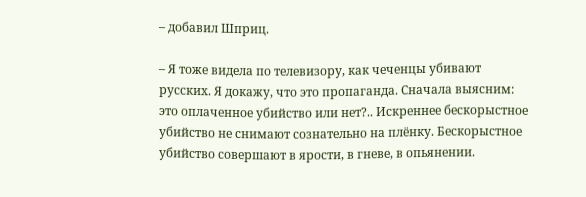– добавил Шприц.

– Я тоже видела по телевизору, как чеченцы убивают русских. Я докажу, что это пропаганда. Сначала выясним: это оплаченное убийство или нет?.. Искреннее бескорыстное убийство не снимают сознательно на плёнку. Бескорыстное убийство совершают в ярости, в гневе, в опьянении.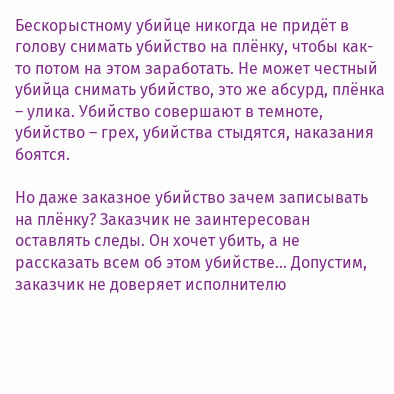Бескорыстному убийце никогда не придёт в голову снимать убийство на плёнку, чтобы как-то потом на этом заработать. Не может честный убийца снимать убийство, это же абсурд, плёнка – улика. Убийство совершают в темноте, убийство – грех, убийства стыдятся, наказания боятся.

Но даже заказное убийство зачем записывать на плёнку? Заказчик не заинтересован оставлять следы. Он хочет убить, а не рассказать всем об этом убийстве… Допустим, заказчик не доверяет исполнителю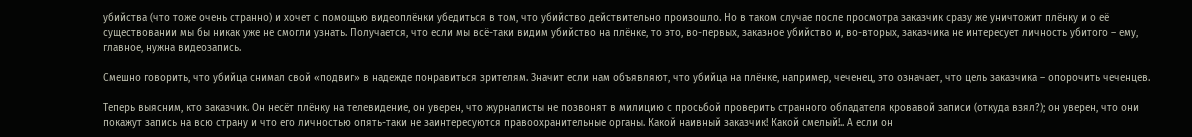убийства (что тоже очень странно) и хочет с помощью видеоплёнки убедиться в том, что убийство действительно произошло. Но в таком случае после просмотра заказчик сразу же уничтожит плёнку и о её существовании мы бы никак уже не смогли узнать. Получается, что если мы всё-таки видим убийство на плёнке, то это, во-первых, заказное убийство и, во-вторых, заказчика не интересует личность убитого – ему, главное, нужна видеозапись.

Смешно говорить, что убийца снимал свой «подвиг» в надежде понравиться зрителям. Значит если нам объявляют, что убийца на плёнке, например, чеченец, это означает, что цель заказчика – опорочить чеченцев.

Теперь выясним, кто заказчик. Он несёт плёнку на телевидение, он уверен, что журналисты не позвонят в милицию с просьбой проверить странного обладателя кровавой записи (откуда взял?); он уверен, что они покажут запись на всю страну и что его личностью опять-таки не заинтересуются правоохранительные органы. Какой наивный заказчик! Какой смелый!.. А если он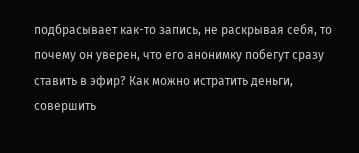подбрасывает как-то запись, не раскрывая себя, то почему он уверен, что его анонимку побегут сразу ставить в эфир? Как можно истратить деньги, совершить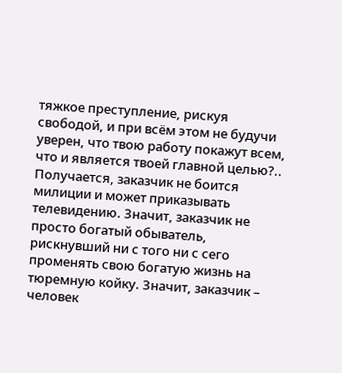тяжкое преступление, рискуя свободой, и при всём этом не будучи уверен, что твою работу покажут всем, что и является твоей главной целью?.. Получается, заказчик не боится милиции и может приказывать телевидению. Значит, заказчик не просто богатый обыватель, рискнувший ни с того ни с сего променять свою богатую жизнь на тюремную койку. Значит, заказчик – человек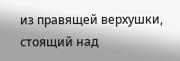из правящей верхушки, стоящий над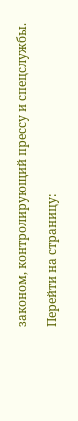законом, контролирующий прессу и спецслужбы.

Перейти на страницу: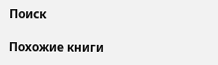Поиск

Похожие книги